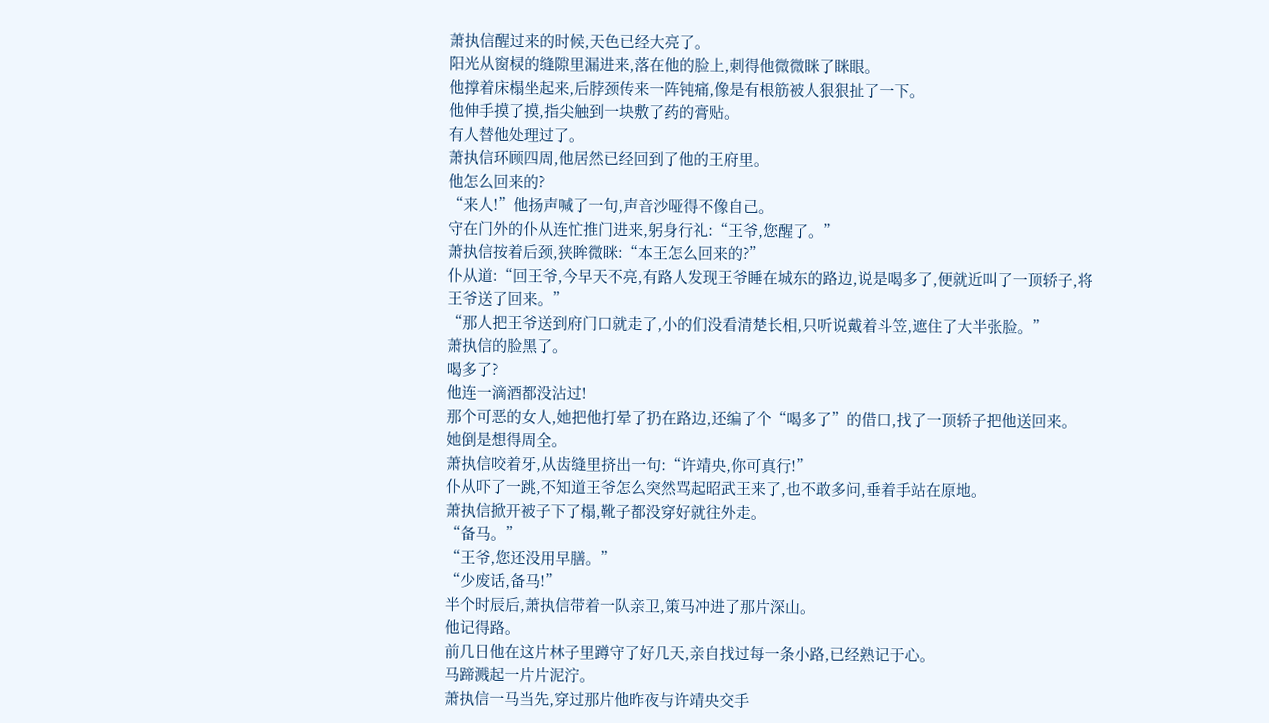萧执信醒过来的时候,天色已经大亮了。
阳光从窗棂的缝隙里漏进来,落在他的脸上,刺得他微微眯了眯眼。
他撑着床榻坐起来,后脖颈传来一阵钝痛,像是有根筋被人狠狠扯了一下。
他伸手摸了摸,指尖触到一块敷了药的膏贴。
有人替他处理过了。
萧执信环顾四周,他居然已经回到了他的王府里。
他怎么回来的?
“来人!”他扬声喊了一句,声音沙哑得不像自己。
守在门外的仆从连忙推门进来,躬身行礼:“王爷,您醒了。”
萧执信按着后颈,狭眸微眯:“本王怎么回来的?”
仆从道:“回王爷,今早天不亮,有路人发现王爷睡在城东的路边,说是喝多了,便就近叫了一顶轿子,将王爷送了回来。”
“那人把王爷送到府门口就走了,小的们没看清楚长相,只听说戴着斗笠,遮住了大半张脸。”
萧执信的脸黑了。
喝多了?
他连一滴酒都没沾过!
那个可恶的女人,她把他打晕了扔在路边,还编了个“喝多了”的借口,找了一顶轿子把他送回来。
她倒是想得周全。
萧执信咬着牙,从齿缝里挤出一句:“许靖央,你可真行!”
仆从吓了一跳,不知道王爷怎么突然骂起昭武王来了,也不敢多问,垂着手站在原地。
萧执信掀开被子下了榻,靴子都没穿好就往外走。
“备马。”
“王爷,您还没用早膳。”
“少废话,备马!”
半个时辰后,萧执信带着一队亲卫,策马冲进了那片深山。
他记得路。
前几日他在这片林子里蹲守了好几天,亲自找过每一条小路,已经熟记于心。
马蹄溅起一片片泥泞。
萧执信一马当先,穿过那片他昨夜与许靖央交手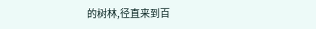的树林,径直来到百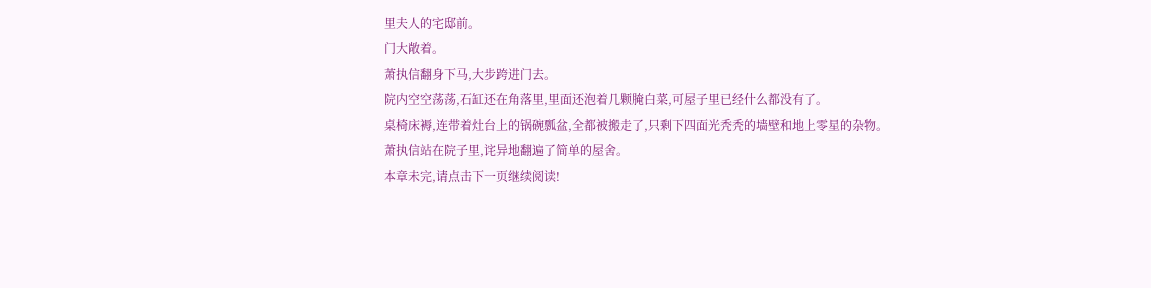里夫人的宅邸前。
门大敞着。
萧执信翻身下马,大步跨进门去。
院内空空荡荡,石缸还在角落里,里面还泡着几颗腌白菜,可屋子里已经什么都没有了。
桌椅床褥,连带着灶台上的锅碗瓢盆,全都被搬走了,只剩下四面光秃秃的墙壁和地上零星的杂物。
萧执信站在院子里,诧异地翻遍了简单的屋舍。
本章未完,请点击下一页继续阅读!